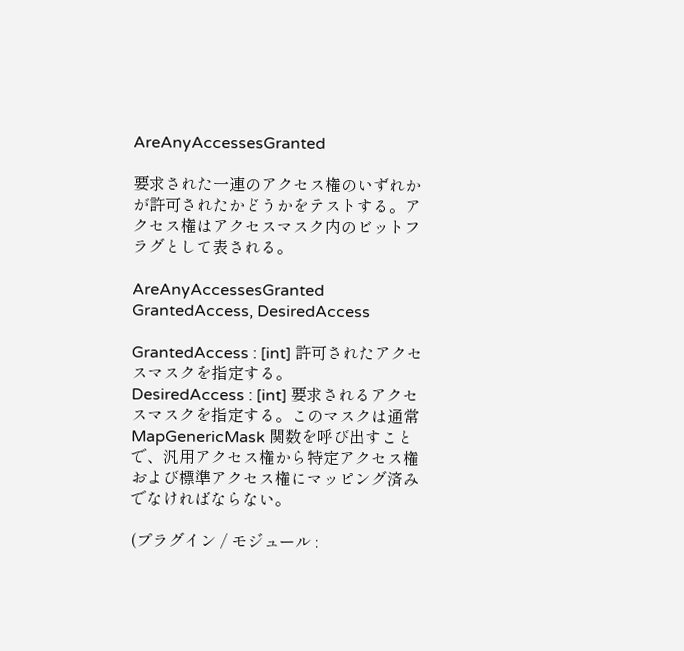AreAnyAccessesGranted

要求された一連のアクセス権のいずれかが許可されたかどうかをテストする。アクセス権はアクセスマスク内のビットフラグとして表される。

AreAnyAccessesGranted GrantedAccess, DesiredAccess

GrantedAccess : [int] 許可されたアクセスマスクを指定する。
DesiredAccess : [int] 要求されるアクセスマスクを指定する。このマスクは通常 MapGenericMask 関数を呼び出すことで、汎用アクセス権から特定アクセス権および標準アクセス権にマッピング済みでなければならない。

(プラグイン / モジュール :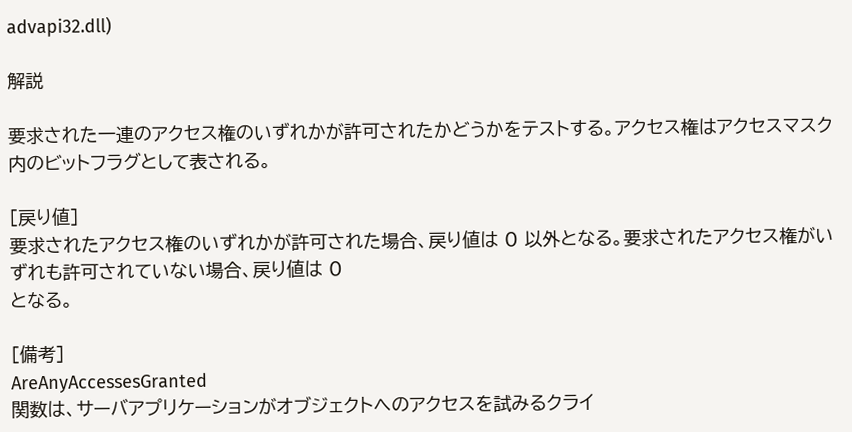advapi32.dll)

解説

要求された一連のアクセス権のいずれかが許可されたかどうかをテストする。アクセス権はアクセスマスク内のビットフラグとして表される。

[戻り値]
要求されたアクセス権のいずれかが許可された場合、戻り値は 0 以外となる。要求されたアクセス権がいずれも許可されていない場合、戻り値は 0
となる。

[備考]
AreAnyAccessesGranted
関数は、サーバアプリケーションがオブジェクトへのアクセスを試みるクライ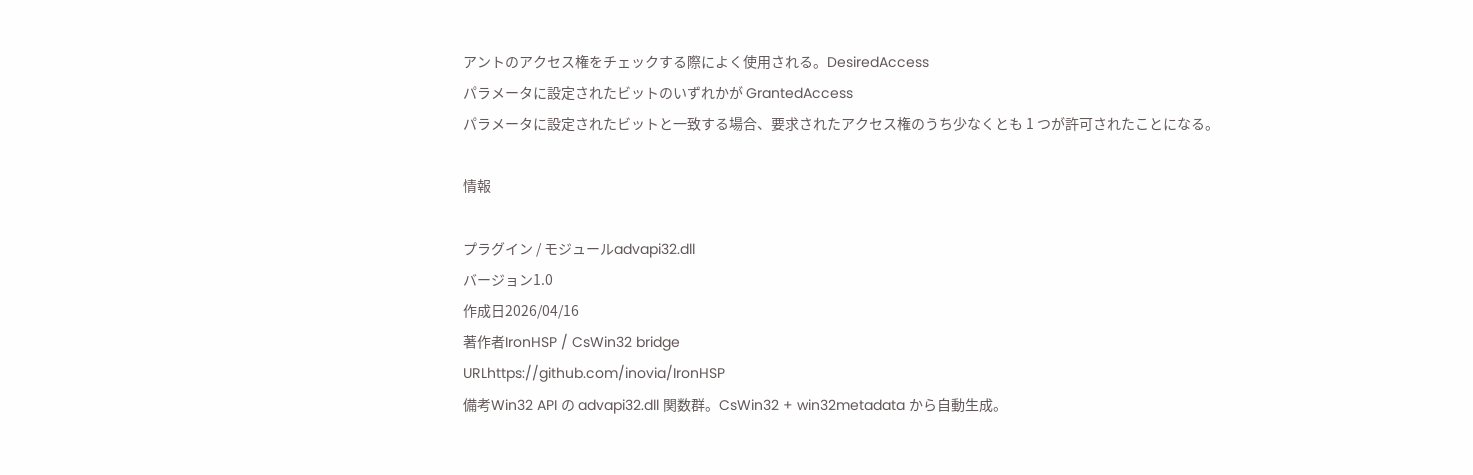アントのアクセス権をチェックする際によく使用される。DesiredAccess
パラメータに設定されたビットのいずれかが GrantedAccess
パラメータに設定されたビットと一致する場合、要求されたアクセス権のうち少なくとも 1 つが許可されたことになる。

情報

プラグイン / モジュールadvapi32.dll
バージョン1.0
作成日2026/04/16
著作者IronHSP / CsWin32 bridge
URLhttps://github.com/inovia/IronHSP
備考Win32 API の advapi32.dll 関数群。CsWin32 + win32metadata から自動生成。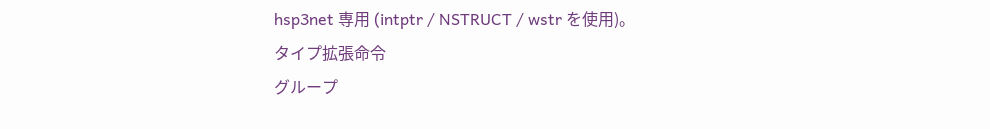hsp3net 専用 (intptr / NSTRUCT / wstr を使用)。
タイプ拡張命令
グループ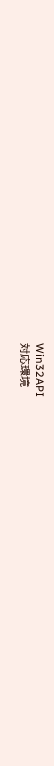Win32API
対応環境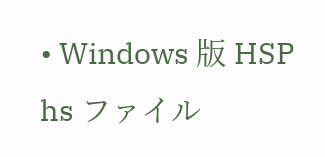• Windows 版 HSP
hs ファイル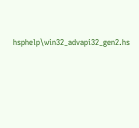hsphelp\win32_advapi32_gen2.hs